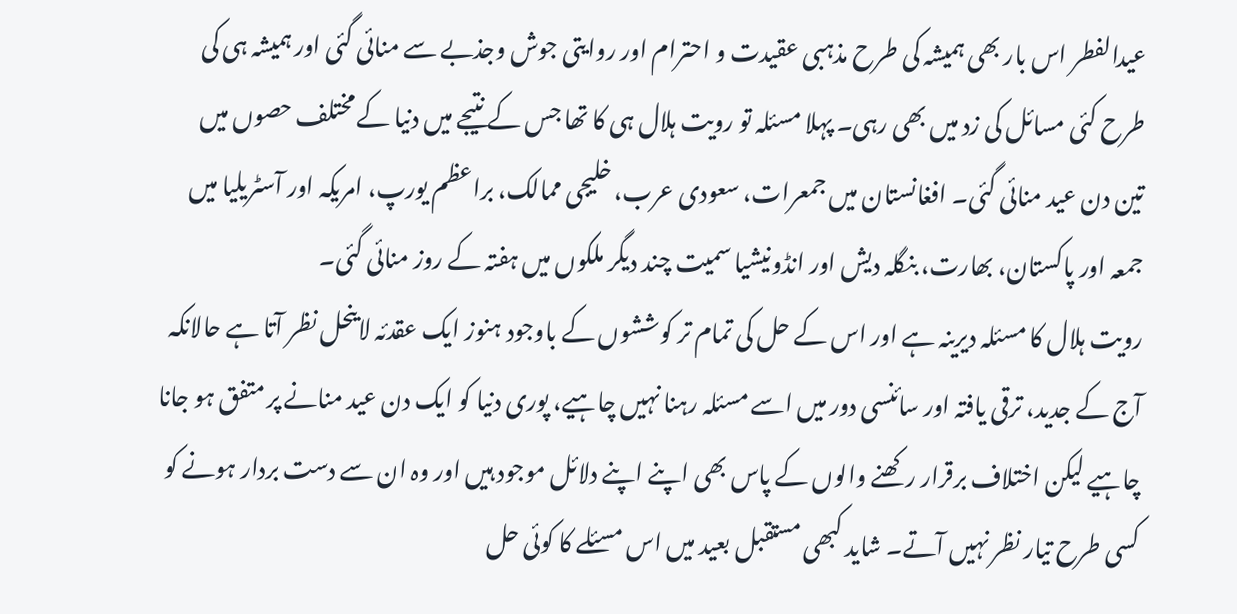عیدالفطر اس بار بھی ہمیشہ کی طرح مذہبی عقیدت و احترام اور روایتی جوش وجذبے سے منائی گئی اور ہمیشہ ہی کی طرح کئی مسائل کی زد میں بھی رہی۔ پہلا مسئلہ تو رویت ہلال ہی کا تھا جس کے نتیجے میں دنیا کے مختلف حصوں میں تین دن عید منائی گئی۔ افغانستان میں جمعرات، سعودی عرب، خلیجی ممالک، براعظم یورپ، امریکہ اور آسٹریلیا میں جمعہ اور پاکستان، بھارت، بنگلہ دیش اور انڈونیشیا سمیت چند دیگر ملکوں میں ہفتہ کے روز منائی گئی۔
رویت ہلال کا مسئلہ دیرینہ ہے اور اس کے حل کی تمام تر کوششوں کے باوجود ہنوز ایک عقدئہ لاینحل نظر آتا ہے حالانکہ آج کے جدید، ترقی یافتہ اور سائنسی دور میں اسے مسئلہ رہنا نہیں چاہیے، پوری دنیا کو ایک دن عید منانے پر متفق ہو جانا چاہیے لیکن اختلاف برقرار رکھنے والوں کے پاس بھی اپنے اپنے دلائل موجود ہیں اور وہ ان سے دست بردار ہونے کو کسی طرح تیار نظر نہیں آتے۔ شاید کبھی مستقبل بعید میں اس مسئلے کا کوئی حل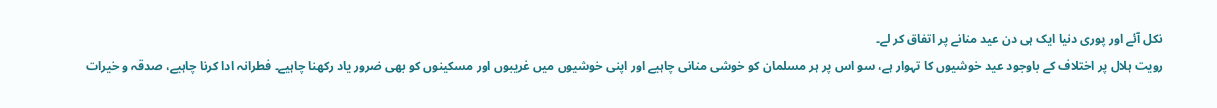نکل آئے اور پوری دنیا ایک ہی دن عید منانے پر اتفاق کر لے۔
رویت ہلال پر اختلاف کے باوجود عید خوشیوں کا تہوار ہے، سو اس پر ہر مسلمان کو خوشی منانی چاہیے اور اپنی خوشیوں میں غریبوں اور مسکینوں کو بھی ضرور یاد رکھنا چاہیے۔ فطرانہ ادا کرنا چاہیے، صدقہ و خیرات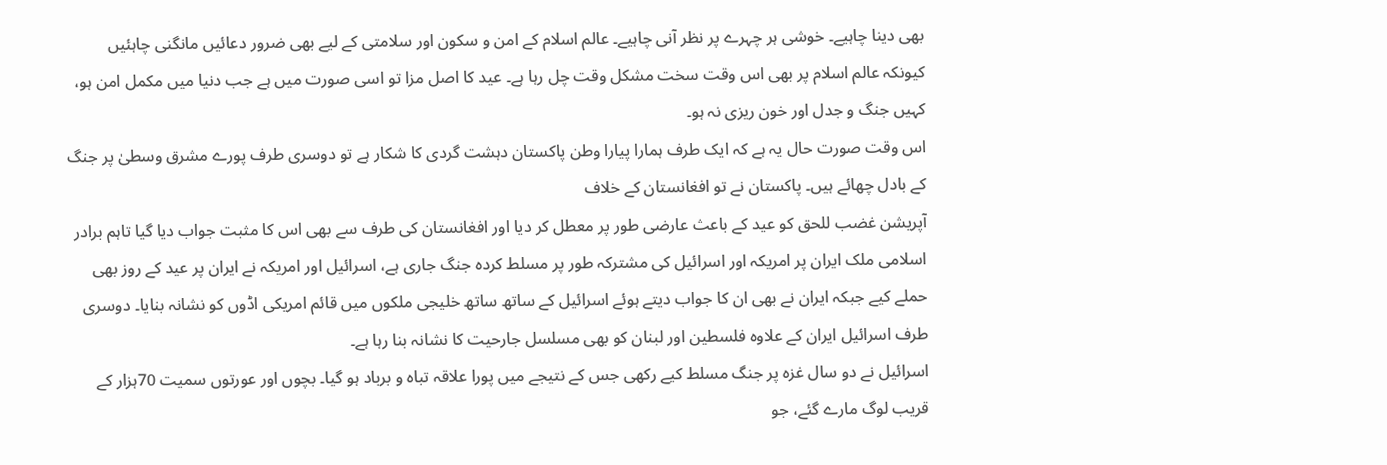بھی دینا چاہیے۔ خوشی ہر چہرے پر نظر آنی چاہیے۔ عالم اسلام کے امن و سکون اور سلامتی کے لیے بھی ضرور دعائیں مانگنی چاہئیں کیونکہ عالم اسلام پر بھی اس وقت سخت مشکل وقت چل رہا ہے۔ عید کا اصل مزا تو اسی صورت میں ہے جب دنیا میں مکمل امن ہو، کہیں جنگ و جدل اور خون ریزی نہ ہو۔
اس وقت صورت حال یہ ہے کہ ایک طرف ہمارا پیارا وطن پاکستان دہشت گردی کا شکار ہے تو دوسری طرف پورے مشرق وسطیٰ پر جنگ کے بادل چھائے ہیں۔ پاکستان نے تو افغانستان کے خلاف
آپریشن غضب للحق کو عید کے باعث عارضی طور پر معطل کر دیا اور افغانستان کی طرف سے بھی اس کا مثبت جواب دیا گیا تاہم برادر اسلامی ملک ایران پر امریکہ اور اسرائیل کی مشترکہ طور پر مسلط کردہ جنگ جاری ہے، اسرائیل اور امریکہ نے ایران پر عید کے روز بھی حملے کیے جبکہ ایران نے بھی ان کا جواب دیتے ہوئے اسرائیل کے ساتھ ساتھ خلیجی ملکوں میں قائم امریکی اڈوں کو نشانہ بنایا۔ دوسری طرف اسرائیل ایران کے علاوہ فلسطین اور لبنان کو بھی مسلسل جارحیت کا نشانہ بنا رہا ہے۔
اسرائیل نے دو سال غزہ پر جنگ مسلط کیے رکھی جس کے نتیجے میں پورا علاقہ تباہ و برباد ہو گیا۔ بچوں اور عورتوں سمیت 70ہزار کے قریب لوگ مارے گئے، جو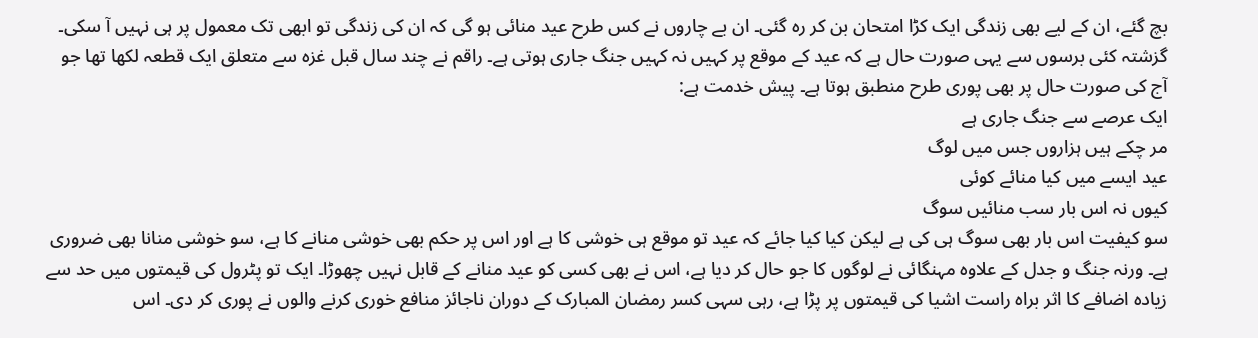بچ گئے، ان کے لیے بھی زندگی ایک کڑا امتحان بن کر رہ گئی۔ ان بے چاروں نے کس طرح عید منائی ہو گی کہ ان کی زندگی تو ابھی تک معمول پر ہی نہیں آ سکی۔ گزشتہ کئی برسوں سے یہی صورت حال ہے کہ عید کے موقع پر کہیں نہ کہیں جنگ جاری ہوتی ہے۔ راقم نے چند سال قبل غزہ سے متعلق ایک قطعہ لکھا تھا جو آج کی صورت حال پر بھی پوری طرح منطبق ہوتا ہے۔ پیش خدمت ہے:
ایک عرصے سے جنگ جاری ہے
مر چکے ہیں ہزاروں جس میں لوگ
عید ایسے میں کیا منائے کوئی
کیوں نہ اس بار سب منائیں سوگ
سو کیفیت اس بار بھی سوگ ہی کی ہے لیکن کیا کیا جائے کہ عید تو موقع ہی خوشی کا ہے اور اس پر حکم بھی خوشی منانے کا ہے، سو خوشی منانا بھی ضروری ہے۔ ورنہ جنگ و جدل کے علاوہ مہنگائی نے لوگوں کا جو حال کر دیا ہے، اس نے بھی کسی کو عید منانے کے قابل نہیں چھوڑا۔ ایک تو پٹرول کی قیمتوں میں حد سے زیادہ اضافے کا اثر براہ راست اشیا کی قیمتوں پر پڑا ہے، رہی سہی کسر رمضان المبارک کے دوران ناجائز منافع خوری کرنے والوں نے پوری کر دی۔ اس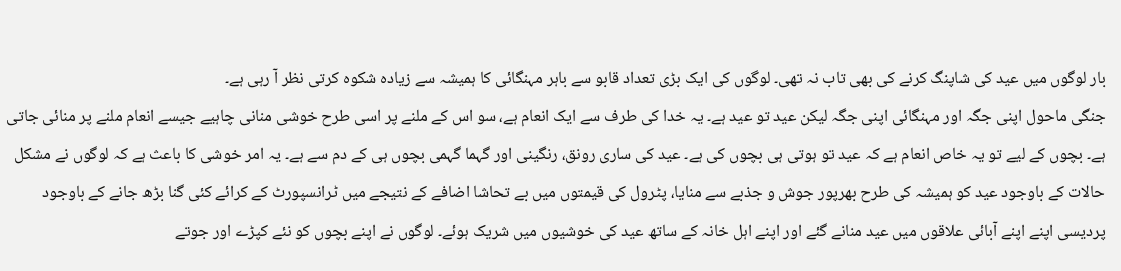بار لوگوں میں عید کی شاپنگ کرنے کی بھی تاب نہ تھی۔ لوگوں کی ایک بڑی تعداد قابو سے باہر مہنگائی کا ہمیشہ سے زیادہ شکوہ کرتی نظر آ رہی ہے۔
جنگی ماحول اپنی جگہ اور مہنگائی اپنی جگہ لیکن عید تو عید ہے۔ یہ خدا کی طرف سے ایک انعام ہے، سو اس کے ملنے پر اسی طرح خوشی منانی چاہیے جیسے انعام ملنے پر منائی جاتی ہے۔ بچوں کے لیے تو یہ خاص انعام ہے کہ عید تو ہوتی ہی بچوں کی ہے۔ عید کی ساری رونق، رنگینی اور گہما گہمی بچوں ہی کے دم سے ہے۔ یہ امر خوشی کا باعث ہے کہ لوگوں نے مشکل حالات کے باوجود عید کو ہمیشہ کی طرح بھرپور جوش و جذبے سے منایا، پٹرول کی قیمتوں میں بے تحاشا اضافے کے نتیجے میں ٹرانسپورٹ کے کرائے کئی گنا بڑھ جانے کے باوجود پردیسی اپنے اپنے آبائی علاقوں میں عید منانے گئے اور اپنے اہل خانہ کے ساتھ عید کی خوشیوں میں شریک ہوئے۔ لوگوں نے اپنے بچوں کو نئے کپڑے اور جوتے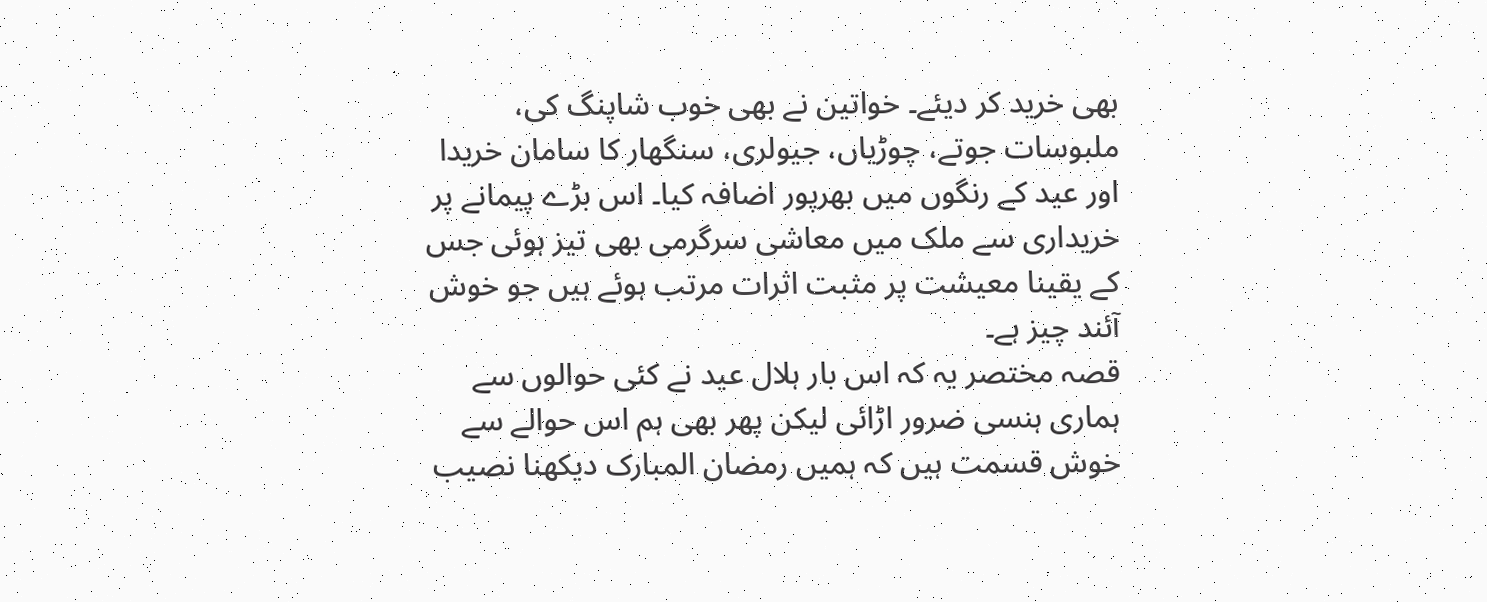بھی خرید کر دیئے۔ خواتین نے بھی خوب شاپنگ کی، ملبوسات جوتے، چوڑیاں، جیولری، سنگھار کا سامان خریدا اور عید کے رنگوں میں بھرپور اضافہ کیا۔ اس بڑے پیمانے پر خریداری سے ملک میں معاشی سرگرمی بھی تیز ہوئی جس کے یقینا معیشت پر مثبت اثرات مرتب ہوئے ہیں جو خوش آئند چیز ہے۔
قصہ مختصر یہ کہ اس بار ہلال عید نے کئی حوالوں سے ہماری ہنسی ضرور اڑائی لیکن پھر بھی ہم اس حوالے سے خوش قسمت ہیں کہ ہمیں رمضان المبارک دیکھنا نصیب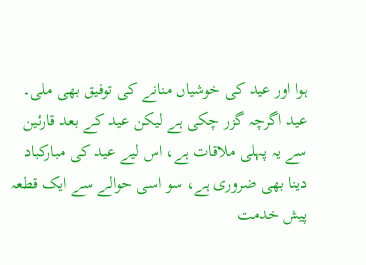ہوا اور عید کی خوشیاں منانے کی توفیق بھی ملی۔ عید اگرچہ گزر چکی ہے لیکن عید کے بعد قارئین سے یہ پہلی ملاقات ہے، اس لیے عید کی مبارکباد دینا بھی ضروری ہے، سو اسی حوالے سے ایک قطعہ پیش خدمت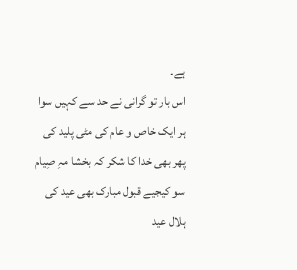ہے۔
اس بار تو گرانی نے حد سے کہیں سوا
ہر ایک خاص و عام کی مٹی پلید کی
پھر بھی خدا کا شکر کہ بخشا مہِ صِیام
سو کیجیے قبول مبارک بھی عید کی
ہلال عید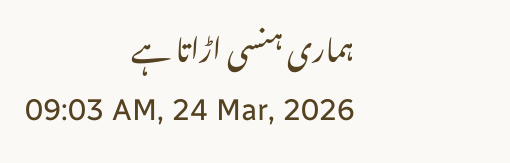ہماری ہنسی اڑاتا ہے
09:03 AM, 24 Mar, 2026